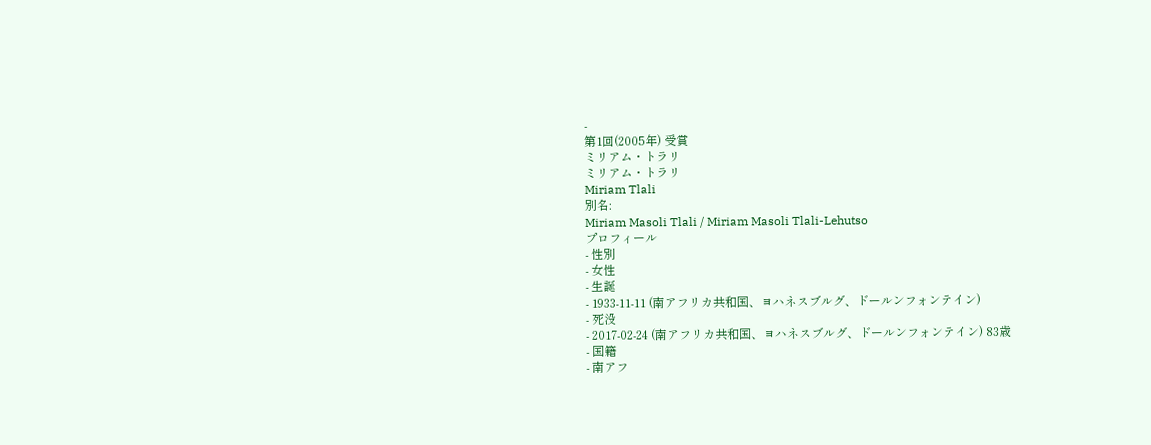-
第1回(2005年) 受賞
ミリアム・トラリ
ミリアム・トラリ
Miriam Tlali
別名:
Miriam Masoli Tlali / Miriam Masoli Tlali-Lehutso
プロフィール
- 性別
- 女性
- 生誕
- 1933-11-11 (南アフリカ共和国、ヨハネスブルグ、ドールンフォンテイン)
- 死没
- 2017-02-24 (南アフリカ共和国、ヨハネスブルグ、ドールンフォンテイン) 83歳
- 国籍
- 南アフ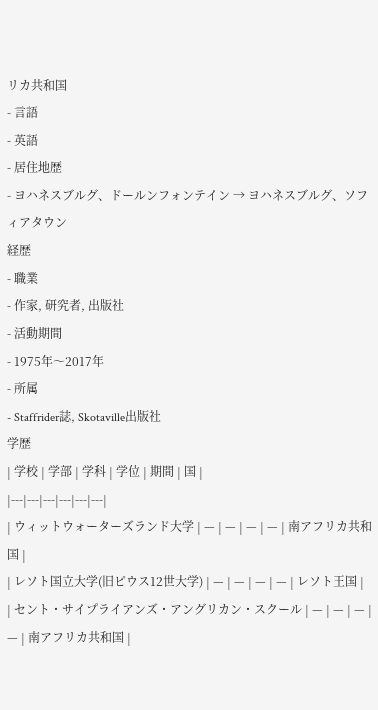リカ共和国
- 言語
- 英語
- 居住地歴
- ヨハネスブルグ、ドールンフォンテイン → ヨハネスブルグ、ソフィアタウン
経歴
- 職業
- 作家, 研究者, 出版社
- 活動期間
- 1975年〜2017年
- 所属
- Staffrider誌, Skotaville出版社
学歴
| 学校 | 学部 | 学科 | 学位 | 期間 | 国 |
|---|---|---|---|---|---|
| ウィットウォーターズランド大学 | — | — | — | — | 南アフリカ共和国 |
| レソト国立大学(旧ピウス12世大学) | — | — | — | — | レソト王国 |
| セント・サイプライアンズ・アングリカン・スクール | — | — | — | — | 南アフリカ共和国 |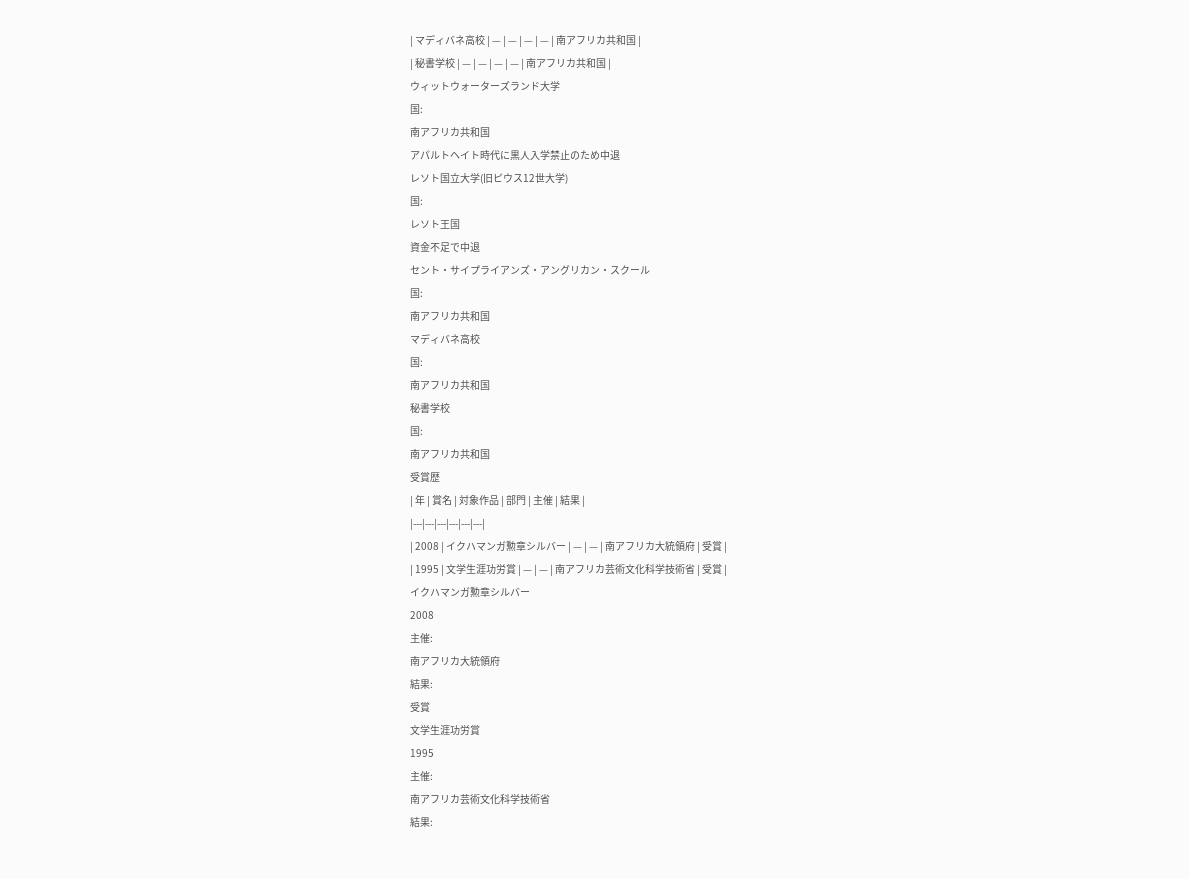| マディバネ高校 | — | — | — | — | 南アフリカ共和国 |
| 秘書学校 | — | — | — | — | 南アフリカ共和国 |
ウィットウォーターズランド大学
国:
南アフリカ共和国
アパルトヘイト時代に黒人入学禁止のため中退
レソト国立大学(旧ピウス12世大学)
国:
レソト王国
資金不足で中退
セント・サイプライアンズ・アングリカン・スクール
国:
南アフリカ共和国
マディバネ高校
国:
南アフリカ共和国
秘書学校
国:
南アフリカ共和国
受賞歴
| 年 | 賞名 | 対象作品 | 部門 | 主催 | 結果 |
|---|---|---|---|---|---|
| 2008 | イクハマンガ勲章シルバー | — | — | 南アフリカ大統領府 | 受賞 |
| 1995 | 文学生涯功労賞 | — | — | 南アフリカ芸術文化科学技術省 | 受賞 |
イクハマンガ勲章シルバー
2008
主催:
南アフリカ大統領府
結果:
受賞
文学生涯功労賞
1995
主催:
南アフリカ芸術文化科学技術省
結果: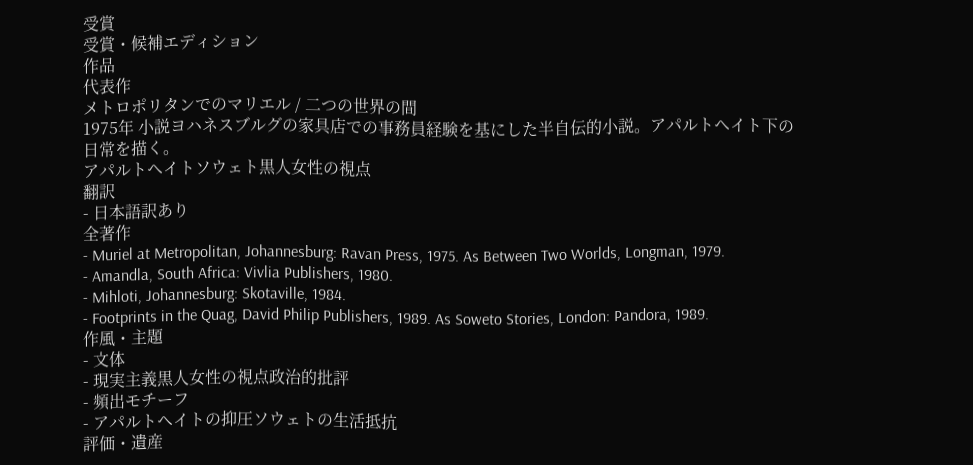受賞
受賞・候補エディション
作品
代表作
メトロポリタンでのマリエル / 二つの世界の間
1975年 小説ヨハネスブルグの家具店での事務員経験を基にした半自伝的小説。アパルトヘイト下の日常を描く。
アパルトヘイトソウェト黒人女性の視点
翻訳
- 日本語訳あり
全著作
- Muriel at Metropolitan, Johannesburg: Ravan Press, 1975. As Between Two Worlds, Longman, 1979.
- Amandla, South Africa: Vivlia Publishers, 1980.
- Mihloti, Johannesburg: Skotaville, 1984.
- Footprints in the Quag, David Philip Publishers, 1989. As Soweto Stories, London: Pandora, 1989.
作風・主題
- 文体
- 現実主義黒人女性の視点政治的批評
- 頻出モチーフ
- アパルトヘイトの抑圧ソウェトの生活抵抗
評価・遺産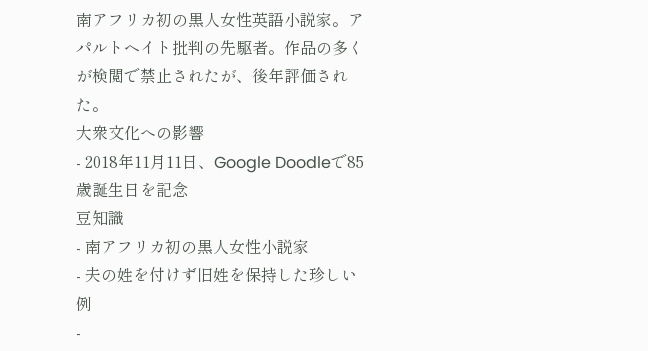南アフリカ初の黒人女性英語小説家。アパルトヘイト批判の先駆者。作品の多くが検閲で禁止されたが、後年評価された。
大衆文化への影響
- 2018年11月11日、Google Doodleで85歳誕生日を記念
豆知識
- 南アフリカ初の黒人女性小説家
- 夫の姓を付けず旧姓を保持した珍しい例
-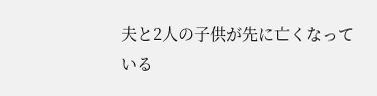夫と2人の子供が先に亡くなっている